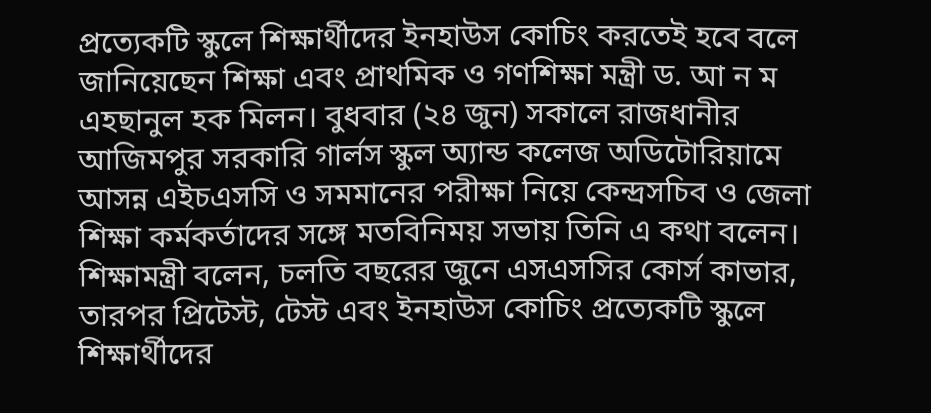প্রত্যেকটি স্কুলে শিক্ষার্থীদের ইনহাউস কোচিং করতেই হবে বলে জানিয়েছেন শিক্ষা এবং প্রাথমিক ও গণশিক্ষা মন্ত্রী ড. আ ন ম এহছানুল হক মিলন। বুধবার (২৪ জুন) সকালে রাজধানীর আজিমপুর সরকারি গার্লস স্কুল অ্যান্ড কলেজ অডিটোরিয়ামে আসন্ন এইচএসসি ও সমমানের পরীক্ষা নিয়ে কেন্দ্রসচিব ও জেলা শিক্ষা কর্মকর্তাদের সঙ্গে মতবিনিময় সভায় তিনি এ কথা বলেন।
শিক্ষামন্ত্রী বলেন, চলতি বছরের জুনে এসএসসির কোর্স কাভার, তারপর প্রিটেস্ট, টেস্ট এবং ইনহাউস কোচিং প্রত্যেকটি স্কুলে শিক্ষার্থীদের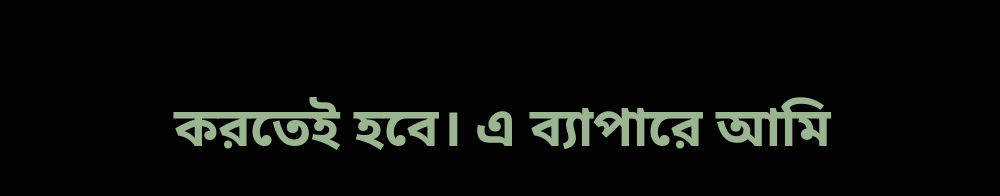করতেই হবে। এ ব্যাপারে আমি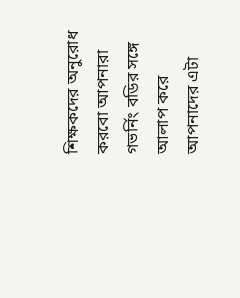শিক্ষকদের অনুরোধ করবো আপনারা গভর্নিং বডির সঙ্গে আলাপ করে আপনাদের এটা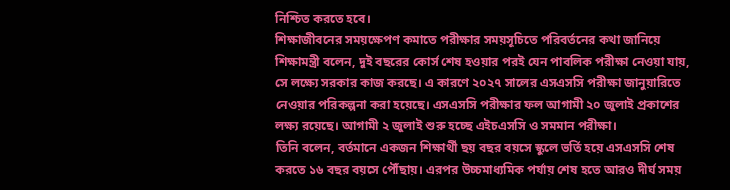নিশ্চিত করতে হবে।
শিক্ষাজীবনের সময়ক্ষেপণ কমাতে পরীক্ষার সময়সূচিতে পরিবর্তনের কথা জানিয়ে শিক্ষামন্ত্রী বলেন, দুই বছরের কোর্স শেষ হওয়ার পরই যেন পাবলিক পরীক্ষা নেওয়া যায়, সে লক্ষ্যে সরকার কাজ করছে। এ কারণে ২০২৭ সালের এসএসসি পরীক্ষা জানুয়ারিতে নেওয়ার পরিকল্পনা করা হয়েছে। এসএসসি পরীক্ষার ফল আগামী ২০ জুলাই প্রকাশের লক্ষ্য রয়েছে। আগামী ২ জুলাই শুরু হচ্ছে এইচএসসি ও সমমান পরীক্ষা।
তিনি বলেন, বর্তমানে একজন শিক্ষার্থী ছয় বছর বয়সে স্কুলে ভর্তি হয়ে এসএসসি শেষ করতে ১৬ বছর বয়সে পৌঁছায়। এরপর উচ্চমাধ্যমিক পর্যায় শেষ হতে আরও দীর্ঘ সময়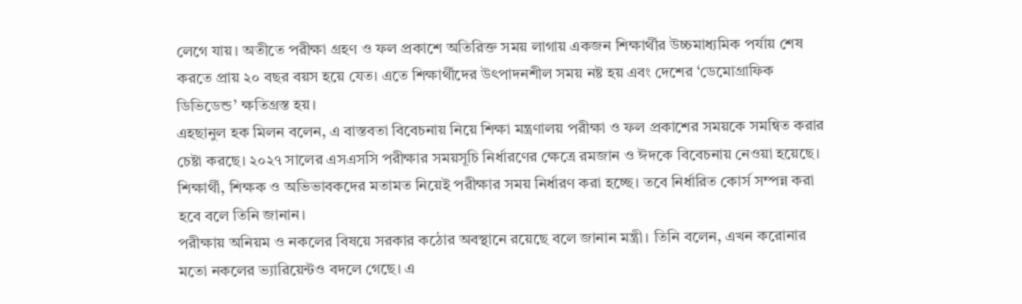লেগে যায়। অতীতে পরীক্ষা গ্রহণ ও ফল প্রকাশে অতিরিক্ত সময় লাগায় একজন শিক্ষার্থীর উচ্চমাধ্যমিক পর্যায় শেষ করতে প্রায় ২০ বছর বয়স হয়ে যেত। এতে শিক্ষার্থীদের উৎপাদনশীল সময় নষ্ট হয় এবং দেশের ‘ডেমোগ্রাফিক ডিভিডেন্ড’ ক্ষতিগ্রস্ত হয়।
এহছানুল হক মিলন বলেন, এ বাস্তবতা বিবেচনায় নিয়ে শিক্ষা মন্ত্রণালয় পরীক্ষা ও ফল প্রকাশের সময়কে সমন্বিত করার চেষ্টা করছে। ২০২৭ সালের এসএসসি পরীক্ষার সময়সূচি নির্ধারণের ক্ষেত্রে রমজান ও ঈদকে বিবেচনায় নেওয়া হয়েছে। শিক্ষার্থী, শিক্ষক ও অভিভাবকদের মতামত নিয়েই পরীক্ষার সময় নির্ধারণ করা হচ্ছে। তবে নির্ধারিত কোর্স সম্পন্ন করা হবে বলে তিনি জানান।
পরীক্ষায় অনিয়ম ও নকলের বিষয়ে সরকার কঠোর অবস্থানে রয়েছে বলে জানান মন্ত্রী। তিনি বলেন, এখন করোনার মতো নকলের ভ্যারিয়েন্টও বদলে গেছে। এ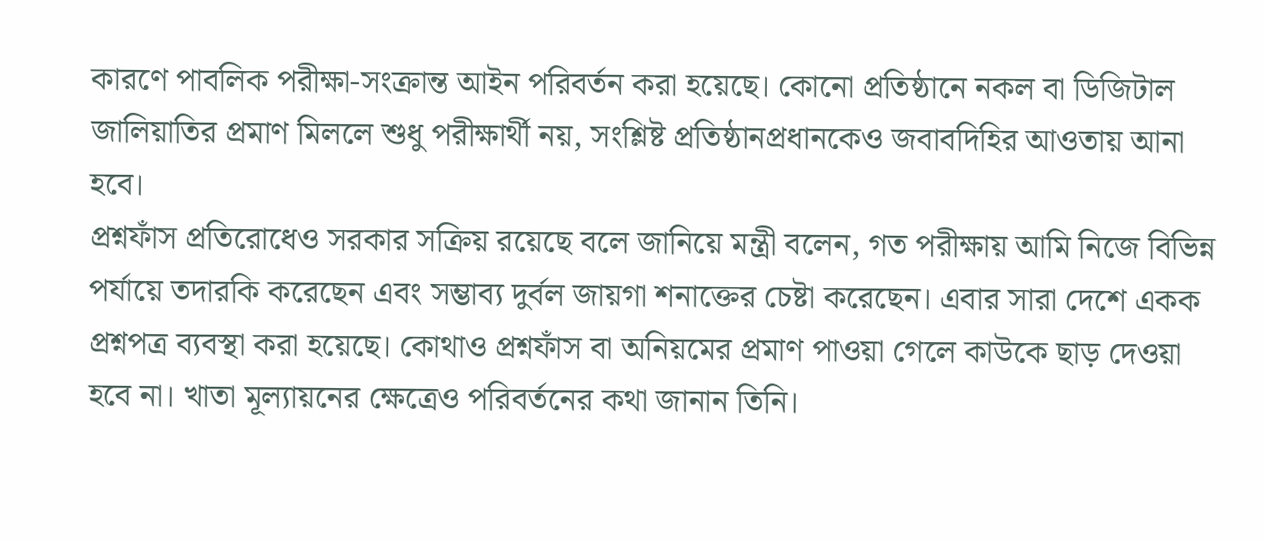কারণে পাবলিক পরীক্ষা-সংক্রান্ত আইন পরিবর্তন করা হয়েছে। কোনো প্রতিষ্ঠানে নকল বা ডিজিটাল জালিয়াতির প্রমাণ মিললে শুধু পরীক্ষার্থী নয়, সংশ্লিষ্ট প্রতিষ্ঠানপ্রধানকেও জবাবদিহির আওতায় আনা হবে।
প্রশ্নফাঁস প্রতিরোধেও সরকার সক্রিয় রয়েছে বলে জানিয়ে মন্ত্রী বলেন, গত পরীক্ষায় আমি নিজে বিভিন্ন পর্যায়ে তদারকি করেছেন এবং সম্ভাব্য দুর্বল জায়গা শনাক্তের চেষ্টা করেছেন। এবার সারা দেশে একক প্রশ্নপত্র ব্যবস্থা করা হয়েছে। কোথাও প্রশ্নফাঁস বা অনিয়মের প্রমাণ পাওয়া গেলে কাউকে ছাড় দেওয়া হবে না। খাতা মূল্যায়নের ক্ষেত্রেও পরিবর্তনের কথা জানান তিনি।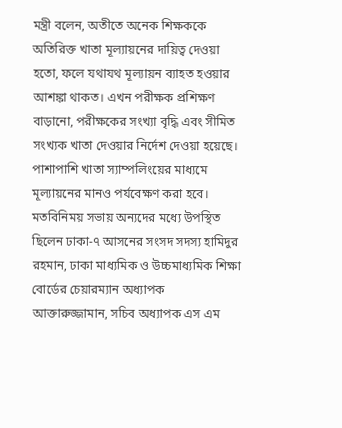মন্ত্রী বলেন, অতীতে অনেক শিক্ষককে অতিরিক্ত খাতা মূল্যায়নের দায়িত্ব দেওয়া হতো, ফলে যথাযথ মূল্যায়ন ব্যাহত হওয়ার আশঙ্কা থাকত। এখন পরীক্ষক প্রশিক্ষণ বাড়ানো, পরীক্ষকের সংখ্যা বৃদ্ধি এবং সীমিত সংখ্যক খাতা দেওয়ার নির্দেশ দেওয়া হয়েছে। পাশাপাশি খাতা স্যাম্পলিংয়ের মাধ্যমে মূল্যায়নের মানও পর্যবেক্ষণ করা হবে।
মতবিনিময় সভায় অন্যদের মধ্যে উপস্থিত ছিলেন ঢাকা-৭ আসনের সংসদ সদস্য হামিদুর রহমান, ঢাকা মাধ্যমিক ও উচ্চমাধ্যমিক শিক্ষা বোর্ডের চেয়ারম্যান অধ্যাপক আক্তারুজ্জামান, সচিব অধ্যাপক এস এম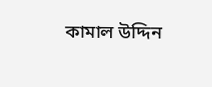কামাল উদ্দিন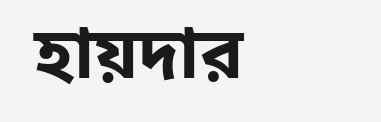হায়দার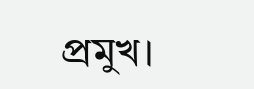প্রমুখ।